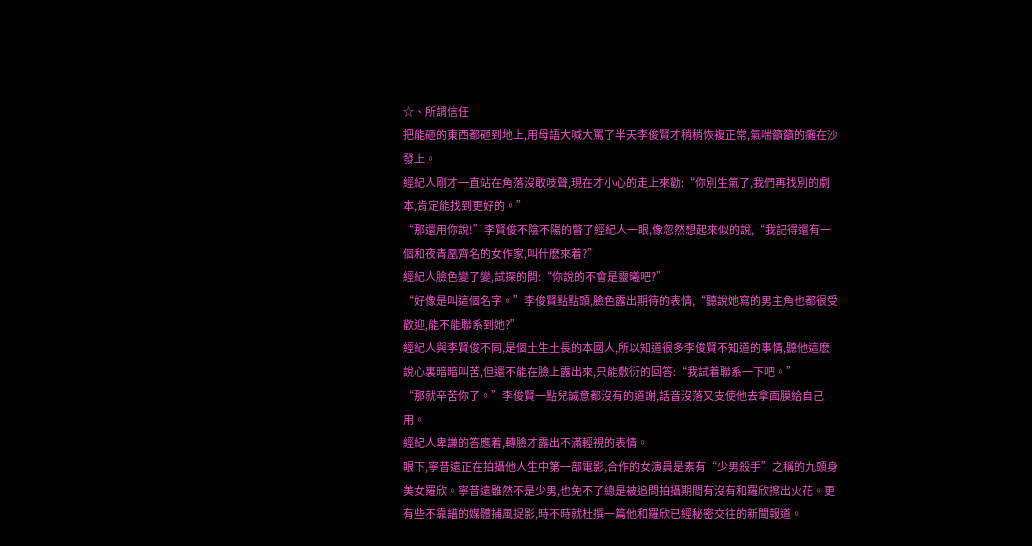☆、所謂信任
把能砸的東西都砸到地上,用母語大喊大罵了半天李俊賢才稍稍恢複正常,氣喘籲籲的癱在沙發上。
經紀人剛才一直站在角落沒敢吱聲,現在才小心的走上來勸:“你別生氣了,我們再找別的劇本,肯定能找到更好的。”
“那還用你說!”李賢俊不陰不陽的瞥了經紀人一眼,像忽然想起來似的說,“我記得還有一個和夜青凰齊名的女作家,叫什麽來着?”
經紀人臉色變了變,試探的問:“你說的不會是靈曦吧?”
“好像是叫這個名字。”李俊賢點點頭,臉色露出期待的表情,“聽說她寫的男主角也都很受歡迎,能不能聯系到她?”
經紀人與李賢俊不同,是個土生土長的本國人,所以知道很多李俊賢不知道的事情,聽他這麽說心裏暗暗叫苦,但還不能在臉上露出來,只能敷衍的回答:“我試着聯系一下吧。”
“那就辛苦你了。”李俊賢一點兒誠意都沒有的道謝,話音沒落又支使他去拿面膜給自己用。
經紀人卑謙的答應着,轉臉才露出不滿輕視的表情。
眼下,寧昔遠正在拍攝他人生中第一部電影,合作的女演員是素有“少男殺手”之稱的九頭身美女羅欣。寧昔遠雖然不是少男,也免不了總是被追問拍攝期間有沒有和羅欣擦出火花。更有些不靠譜的媒體捕風捉影,時不時就杜撰一篇他和羅欣已經秘密交往的新聞報道。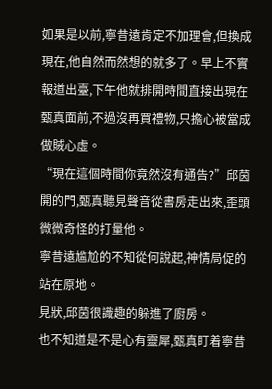如果是以前,寧昔遠肯定不加理會,但換成現在,他自然而然想的就多了。早上不實報道出臺,下午他就排開時間直接出現在甄真面前,不過沒再買禮物,只擔心被當成做賊心虛。
“現在這個時間你竟然沒有通告?”邱茵開的門,甄真聽見聲音從書房走出來,歪頭微微奇怪的打量他。
寧昔遠尴尬的不知從何說起,神情局促的站在原地。
見狀,邱茵很識趣的躲進了廚房。
也不知道是不是心有靈犀,甄真盯着寧昔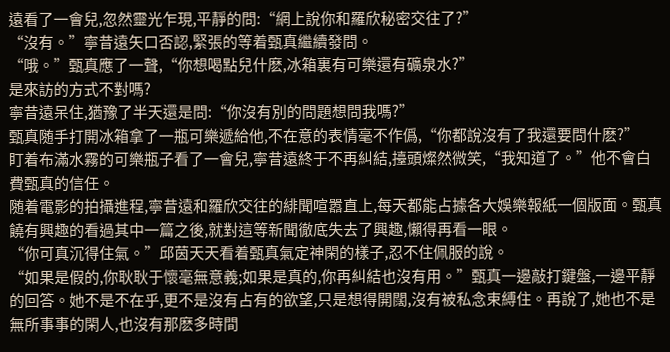遠看了一會兒,忽然靈光乍現,平靜的問:“網上說你和羅欣秘密交往了?”
“沒有。”寧昔遠矢口否認,緊張的等着甄真繼續發問。
“哦。”甄真應了一聲,“你想喝點兒什麽,冰箱裏有可樂還有礦泉水?”
是來訪的方式不對嗎?
寧昔遠呆住,猶豫了半天還是問:“你沒有別的問題想問我嗎?”
甄真随手打開冰箱拿了一瓶可樂遞給他,不在意的表情毫不作僞,“你都說沒有了我還要問什麽?”
盯着布滿水霧的可樂瓶子看了一會兒,寧昔遠終于不再糾結,擡頭燦然微笑,“我知道了。”他不會白費甄真的信任。
随着電影的拍攝進程,寧昔遠和羅欣交往的緋聞喧嚣直上,每天都能占據各大娛樂報紙一個版面。甄真饒有興趣的看過其中一篇之後,就對這等新聞徹底失去了興趣,懶得再看一眼。
“你可真沉得住氣。”邱茵天天看着甄真氣定神閑的樣子,忍不住佩服的說。
“如果是假的,你耿耿于懷毫無意義;如果是真的,你再糾結也沒有用。”甄真一邊敲打鍵盤,一邊平靜的回答。她不是不在乎,更不是沒有占有的欲望,只是想得開闊,沒有被私念束縛住。再說了,她也不是無所事事的閑人,也沒有那麽多時間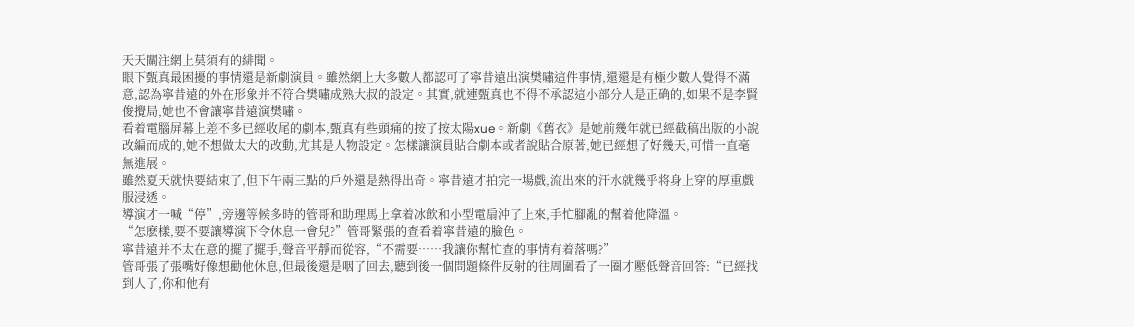天天關注網上莫須有的緋聞。
眼下甄真最困擾的事情還是新劇演員。雖然網上大多數人都認可了寧昔遠出演樊嘯這件事情,還還是有極少數人覺得不滿意,認為寧昔遠的外在形象并不符合樊嘯成熟大叔的設定。其實,就連甄真也不得不承認這小部分人是正确的,如果不是李賢俊攪局,她也不會讓寧昔遠演樊嘯。
看着電腦屏幕上差不多已經收尾的劇本,甄真有些頭痛的按了按太陽xue。新劇《舊衣》是她前幾年就已經截稿出版的小說改編而成的,她不想做太大的改動,尤其是人物設定。怎樣讓演員貼合劇本或者說貼合原著,她已經想了好幾天,可惜一直毫無進展。
雖然夏天就快要結束了,但下午兩三點的戶外還是熱得出奇。寧昔遠才拍完一場戲,流出來的汗水就幾乎将身上穿的厚重戲服浸透。
導演才一喊“停”,旁邊等候多時的管哥和助理馬上拿着冰飲和小型電扇沖了上來,手忙腳亂的幫着他降溫。
“怎麽樣,要不要讓導演下令休息一會兒?”管哥緊張的查看着寧昔遠的臉色。
寧昔遠并不太在意的擺了擺手,聲音平靜而從容,“不需要……我讓你幫忙查的事情有着落嗎?”
管哥張了張嘴好像想勸他休息,但最後還是咽了回去,聽到後一個問題條件反射的往周圍看了一圈才壓低聲音回答:“已經找到人了,你和他有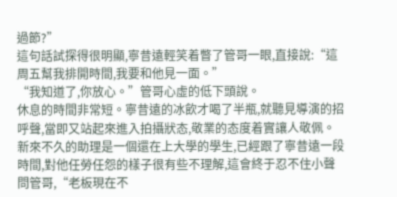過節?”
這句話試探得很明顯,寧昔遠輕笑着瞥了管哥一眼,直接說:“這周五幫我排開時間,我要和他見一面。”
“我知道了,你放心。”管哥心虛的低下頭說。
休息的時間非常短。寧昔遠的冰飲才喝了半瓶,就聽見導演的招呼聲,當即又站起來進入拍攝狀态,敬業的态度着實讓人敬佩。
新來不久的助理是一個還在上大學的學生,已經跟了寧昔遠一段時間,對他任勞任怨的樣子很有些不理解,這會終于忍不住小聲問管哥,“老板現在不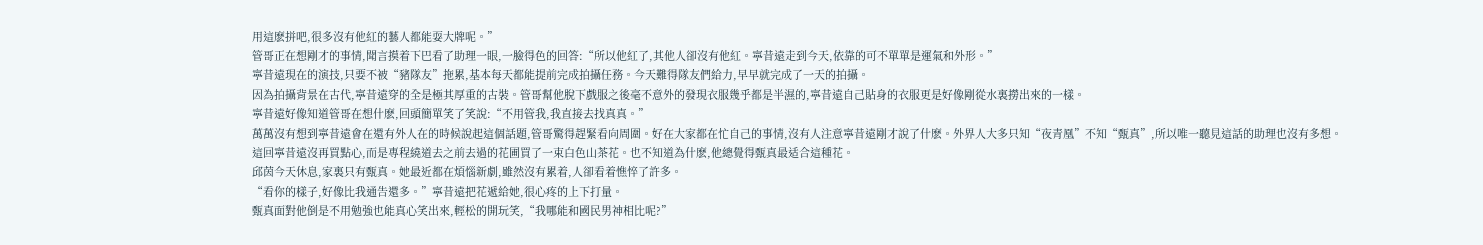用這麽拼吧,很多沒有他紅的藝人都能耍大牌呢。”
管哥正在想剛才的事情,聞言摸着下巴看了助理一眼,一臉得色的回答:“所以他紅了,其他人卻沒有他紅。寧昔遠走到今天,依靠的可不單單是運氣和外形。”
寧昔遠現在的演技,只要不被“豬隊友”拖累,基本每天都能提前完成拍攝任務。今天難得隊友們給力,早早就完成了一天的拍攝。
因為拍攝背景在古代,寧昔遠穿的全是極其厚重的古裝。管哥幫他脫下戲服之後毫不意外的發現衣服幾乎都是半濕的,寧昔遠自己貼身的衣服更是好像剛從水裏撈出來的一樣。
寧昔遠好像知道管哥在想什麽,回頭簡單笑了笑說:“不用管我,我直接去找真真。”
萬萬沒有想到寧昔遠會在還有外人在的時候說起這個話題,管哥驚得趕緊看向周圍。好在大家都在忙自己的事情,沒有人注意寧昔遠剛才說了什麽。外界人大多只知“夜青凰”不知“甄真”,所以唯一聽見這話的助理也沒有多想。
這回寧昔遠沒再買點心,而是專程繞道去之前去過的花圃買了一束白色山茶花。也不知道為什麽,他總覺得甄真最适合這種花。
邱茵今天休息,家裏只有甄真。她最近都在煩惱新劇,雖然沒有累着,人卻看着憔悴了許多。
“看你的樣子,好像比我通告還多。”寧昔遠把花遞給她,很心疼的上下打量。
甄真面對他倒是不用勉強也能真心笑出來,輕松的開玩笑,“我哪能和國民男神相比呢?”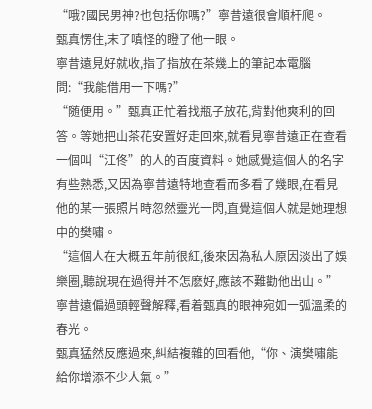“哦?國民男神?也包括你嗎?”寧昔遠很會順杆爬。
甄真愣住,末了嗔怪的瞪了他一眼。
寧昔遠見好就收,指了指放在茶幾上的筆記本電腦問:“我能借用一下嗎?”
“随便用。”甄真正忙着找瓶子放花,背對他爽利的回答。等她把山茶花安置好走回來,就看見寧昔遠正在查看一個叫“江佟”的人的百度資料。她感覺這個人的名字有些熟悉,又因為寧昔遠特地查看而多看了幾眼,在看見他的某一張照片時忽然靈光一閃,直覺這個人就是她理想中的樊嘯。
“這個人在大概五年前很紅,後來因為私人原因淡出了娛樂圈,聽說現在過得并不怎麽好,應該不難勸他出山。”寧昔遠偏過頭輕聲解釋,看着甄真的眼神宛如一弧溫柔的春光。
甄真猛然反應過來,糾結複雜的回看他,“你、演樊嘯能給你增添不少人氣。”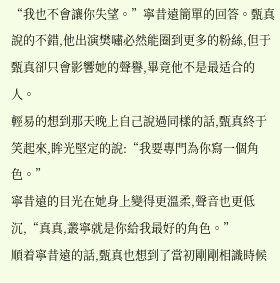“我也不會讓你失望。”寧昔遠簡單的回答。甄真說的不錯,他出演樊嘯必然能圈到更多的粉絲,但于甄真卻只會影響她的聲譽,畢竟他不是最适合的人。
輕易的想到那天晚上自己說過同樣的話,甄真終于笑起來,眸光堅定的說:“我要專門為你寫一個角色。”
寧昔遠的目光在她身上變得更溫柔,聲音也更低沉,“真真,叢寧就是你給我最好的角色。”
順着寧昔遠的話,甄真也想到了當初剛剛相識時候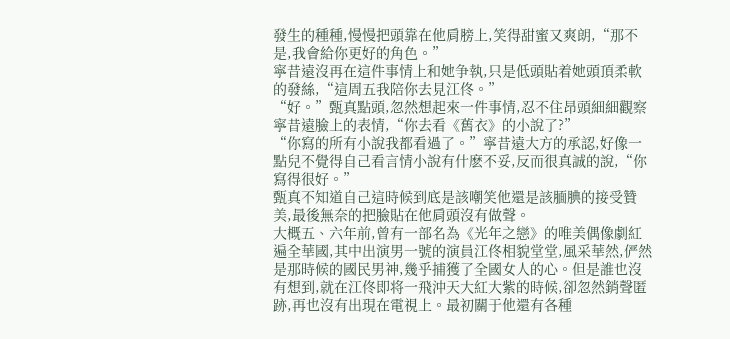發生的種種,慢慢把頭靠在他肩膀上,笑得甜蜜又爽朗,“那不是,我會給你更好的角色。”
寧昔遠沒再在這件事情上和她争執,只是低頭貼着她頭頂柔軟的發絲,“這周五我陪你去見江佟。”
“好。”甄真點頭,忽然想起來一件事情,忍不住昂頭細細觀察寧昔遠臉上的表情,“你去看《舊衣》的小說了?”
“你寫的所有小說我都看過了。”寧昔遠大方的承認,好像一點兒不覺得自己看言情小說有什麽不妥,反而很真誠的說,“你寫得很好。”
甄真不知道自己這時候到底是該嘲笑他還是該腼腆的接受贊美,最後無奈的把臉貼在他肩頭沒有做聲。
大概五、六年前,曾有一部名為《光年之戀》的唯美偶像劇紅遍全華國,其中出演男一號的演員江佟相貌堂堂,風采華然,俨然是那時候的國民男神,幾乎捕獲了全國女人的心。但是誰也沒有想到,就在江佟即将一飛沖天大紅大紫的時候,卻忽然銷聲匿跡,再也沒有出現在電視上。最初關于他還有各種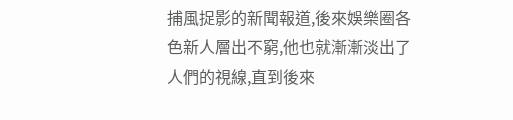捕風捉影的新聞報道,後來娛樂圈各色新人層出不窮,他也就漸漸淡出了人們的視線,直到後來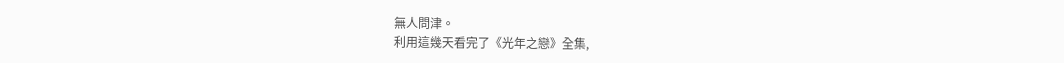無人問津。
利用這幾天看完了《光年之戀》全集,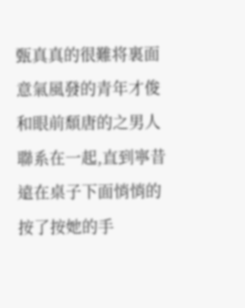甄真真的很難将裏面意氣風發的青年才俊和眼前頹唐的之男人聯系在一起,直到寧昔遠在桌子下面悄悄的按了按她的手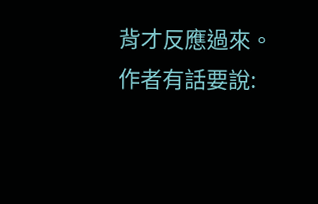背才反應過來。
作者有話要說: